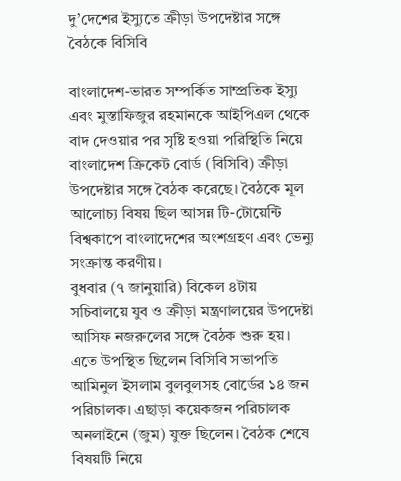দু’দেশের ইস্যুতে ক্রীড়া উপদেষ্টার সঙ্গে বৈঠকে বিসিবি

বাংলাদেশ-ভারত সম্পর্কিত সাম্প্রতিক ইস্যু এবং মুস্তাফিজুর রহমানকে আইপিএল থেকে বাদ দেওয়ার পর সৃষ্টি হওয়া পরিস্থিতি নিয়ে বাংলাদেশ ক্রিকেট বোর্ড (বিসিবি) ক্রীড়া উপদেষ্টার সঙ্গে বৈঠক করেছে। বৈঠকে মূল আলোচ্য বিষয় ছিল আসন্ন টি-টোয়েন্টি বিশ্বকাপে বাংলাদেশের অংশগ্রহণ এবং ভেন্যু সংক্রান্ত করণীয়।
বুধবার (৭ জানুয়ারি) বিকেল ৪টায় সচিবালয়ে যুব ও ক্রীড়া মন্ত্রণালয়ের উপদেষ্টা আসিফ নজরুলের সঙ্গে বৈঠক শুরু হয়। এতে উপস্থিত ছিলেন বিসিবি সভাপতি আমিনুল ইসলাম বুলবুলসহ বোর্ডের ১৪ জন পরিচালক। এছাড়া কয়েকজন পরিচালক অনলাইনে (জুম) যুক্ত ছিলেন। বৈঠক শেষে বিষয়টি নিয়ে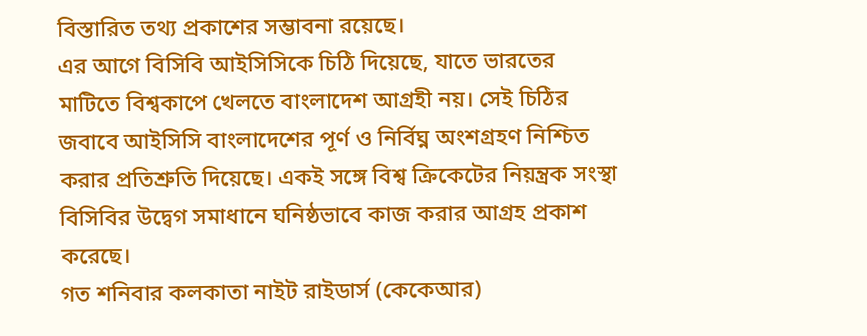বিস্তারিত তথ্য প্রকাশের সম্ভাবনা রয়েছে।
এর আগে বিসিবি আইসিসিকে চিঠি দিয়েছে, যাতে ভারতের মাটিতে বিশ্বকাপে খেলতে বাংলাদেশ আগ্রহী নয়। সেই চিঠির জবাবে আইসিসি বাংলাদেশের পূর্ণ ও নির্বিঘ্ন অংশগ্রহণ নিশ্চিত করার প্রতিশ্রুতি দিয়েছে। একই সঙ্গে বিশ্ব ক্রিকেটের নিয়ন্ত্রক সংস্থা বিসিবির উদ্বেগ সমাধানে ঘনিষ্ঠভাবে কাজ করার আগ্রহ প্রকাশ করেছে।
গত শনিবার কলকাতা নাইট রাইডার্স (কেকেআর)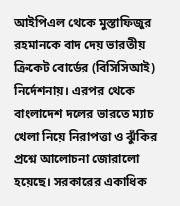আইপিএল থেকে মুস্তাফিজুর রহমানকে বাদ দেয় ভারতীয় ক্রিকেট বোর্ডের (বিসিসিআই) নির্দেশনায়। এরপর থেকে বাংলাদেশ দলের ভারতে ম্যাচ খেলা নিয়ে নিরাপত্তা ও ঝুঁকির প্রশ্নে আলোচনা জোরালো হয়েছে। সরকারের একাধিক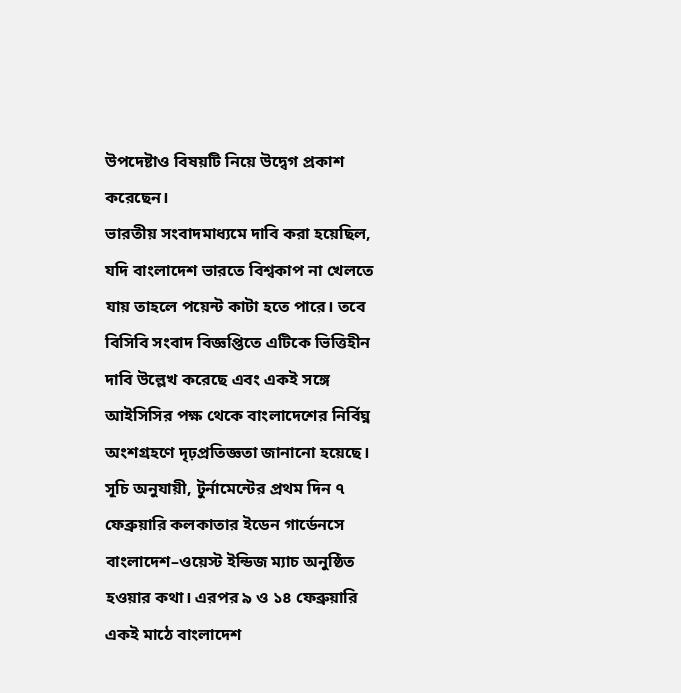উপদেষ্টাও বিষয়টি নিয়ে উদ্বেগ প্রকাশ করেছেন।
ভারতীয় সংবাদমাধ্যমে দাবি করা হয়েছিল, যদি বাংলাদেশ ভারতে বিশ্বকাপ না খেলতে যায় তাহলে পয়েন্ট কাটা হতে পারে। তবে বিসিবি সংবাদ বিজ্ঞপ্তিতে এটিকে ভিত্তিহীন দাবি উল্লেখ করেছে এবং একই সঙ্গে আইসিসির পক্ষ থেকে বাংলাদেশের নির্বিঘ্ন অংশগ্রহণে দৃঢ়প্রতিজ্ঞতা জানানো হয়েছে।
সূচি অনুযায়ী, টুর্নামেন্টের প্রথম দিন ৭ ফেব্রুয়ারি কলকাতার ইডেন গার্ডেনসে বাংলাদেশ–ওয়েস্ট ইন্ডিজ ম্যাচ অনুষ্ঠিত হওয়ার কথা। এরপর ৯ ও ১৪ ফেব্রুয়ারি একই মাঠে বাংলাদেশ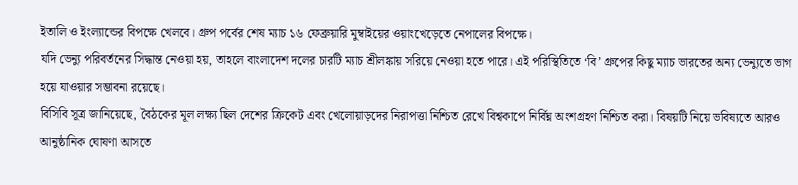ইতালি ও ইংল্যান্ডের বিপক্ষে খেলবে। গ্রুপ পর্বের শেষ ম্যাচ ১৬ ফেব্রুয়ারি মুম্বাইয়ের ওয়াংখেড়েতে নেপালের বিপক্ষে।
যদি ভেন্যু পরিবর্তনের সিদ্ধান্ত নেওয়া হয়, তাহলে বাংলাদেশ দলের চারটি ম্যাচ শ্রীলঙ্কায় সরিয়ে নেওয়া হতে পারে। এই পরিস্থিতিতে ‘বি’ গ্রুপের কিছু ম্যাচ ভারতের অন্য ভেন্যুতে ভাগ হয়ে যাওয়ার সম্ভাবনা রয়েছে।
বিসিবি সূত্র জানিয়েছে, বৈঠকের মূল লক্ষ্য ছিল দেশের ক্রিকেট এবং খেলোয়াড়দের নিরাপত্তা নিশ্চিত রেখে বিশ্বকাপে নির্বিঘ্ন অংশগ্রহণ নিশ্চিত করা। বিষয়টি নিয়ে ভবিষ্যতে আরও আনুষ্ঠানিক ঘোষণা আসতে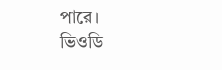পারে।
ভিওডি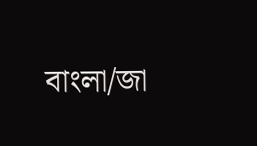বাংলা/জা